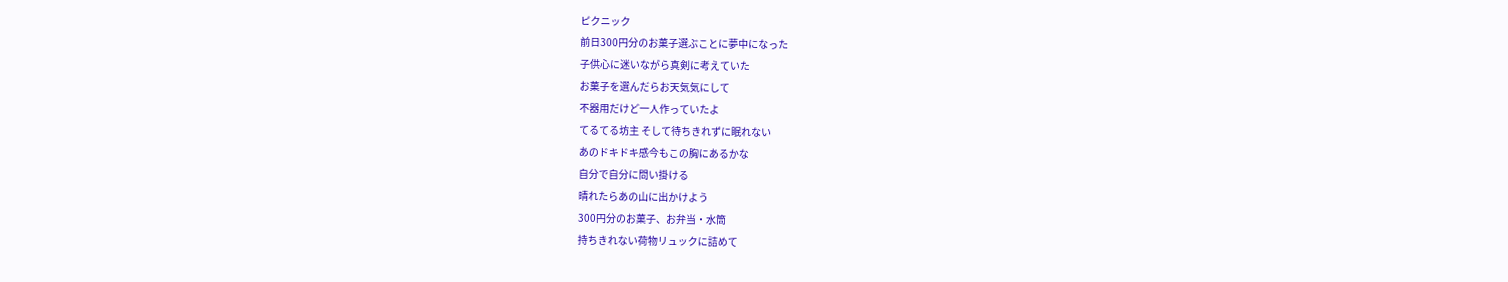ピクニック
前日300円分のお菓子選ぶことに夢中になった
子供心に迷いながら真剣に考えていた
お菓子を選んだらお天気気にして
不器用だけど一人作っていたよ
てるてる坊主 そして待ちきれずに眠れない
あのドキドキ感今もこの胸にあるかな
自分で自分に問い掛ける
晴れたらあの山に出かけよう
300円分のお菓子、お弁当・水筒
持ちきれない荷物リュックに詰めて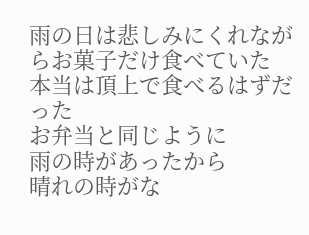雨の日は悲しみにくれながらお菓子だけ食べていた
本当は頂上で食べるはずだった
お弁当と同じように
雨の時があったから
晴れの時がな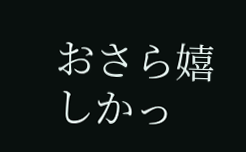おさら嬉しかっ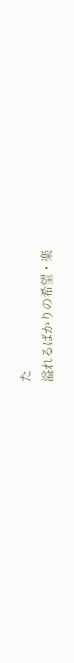た
溢れるばかりの希望・楽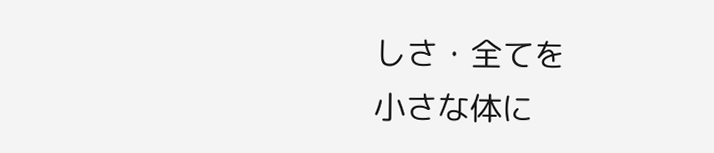しさ・全てを
小さな体に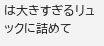は大きすぎるリュックに詰めて